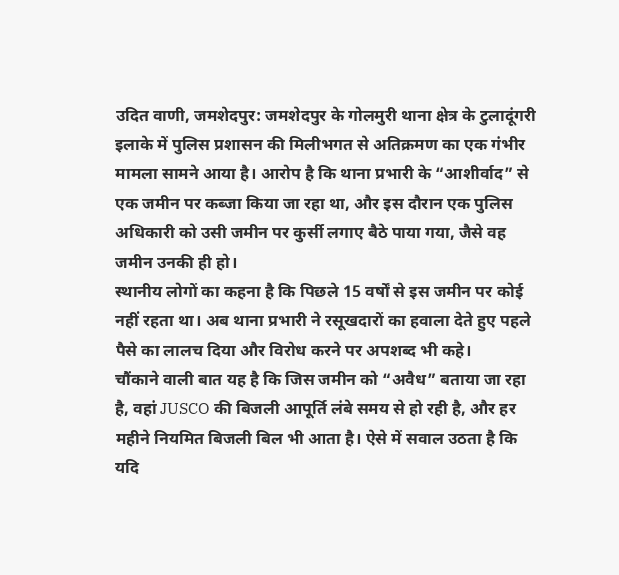उदित वाणी, जमशेदपुर: जमशेदपुर के गोलमुरी थाना क्षेत्र के टुलादूंगरी इलाके में पुलिस प्रशासन की मिलीभगत से अतिक्रमण का एक गंभीर मामला सामने आया है। आरोप है कि थाना प्रभारी के “आशीर्वाद” से एक जमीन पर कब्जा किया जा रहा था, और इस दौरान एक पुलिस अधिकारी को उसी जमीन पर कुर्सी लगाए बैठे पाया गया, जैसे वह जमीन उनकी ही हो।
स्थानीय लोगों का कहना है कि पिछले 15 वर्षों से इस जमीन पर कोई नहीं रहता था। अब थाना प्रभारी ने रसूखदारों का हवाला देते हुए पहले पैसे का लालच दिया और विरोध करने पर अपशब्द भी कहे।
चौंकाने वाली बात यह है कि जिस जमीन को “अवैध” बताया जा रहा है, वहां JUSCO की बिजली आपूर्ति लंबे समय से हो रही है, और हर महीने नियमित बिजली बिल भी आता है। ऐसे में सवाल उठता है कि यदि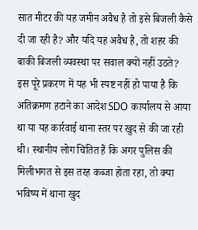सात मीटर की यह जमीन अवैध है तो इसे बिजली कैसे दी जा रही है? और यदि यह अवैध है, तो शहर की बाकी बिजली व्यवस्था पर सवाल क्यों नहीं उठते?
इस पूरे प्रकरण में यह भी स्पष्ट नहीं हो पाया है कि अतिक्रमण हटाने का आदेश SDO कार्यालय से आया था या यह कार्रवाई थाना स्तर पर खुद से की जा रही थी। स्थानीय लोग चिंतित हैं कि अगर पुलिस की मिलीभगत से इस तरह कब्जा होता रहा, तो क्या भविष्य में थाना खुद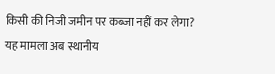किसी की निजी जमीन पर कब्जा नहीं कर लेगा?
यह मामला अब स्थानीय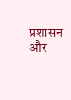प्रशासन और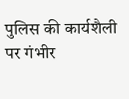पुलिस की कार्यशैली पर गंभीर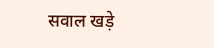सवाल खड़े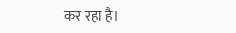कर रहा है।